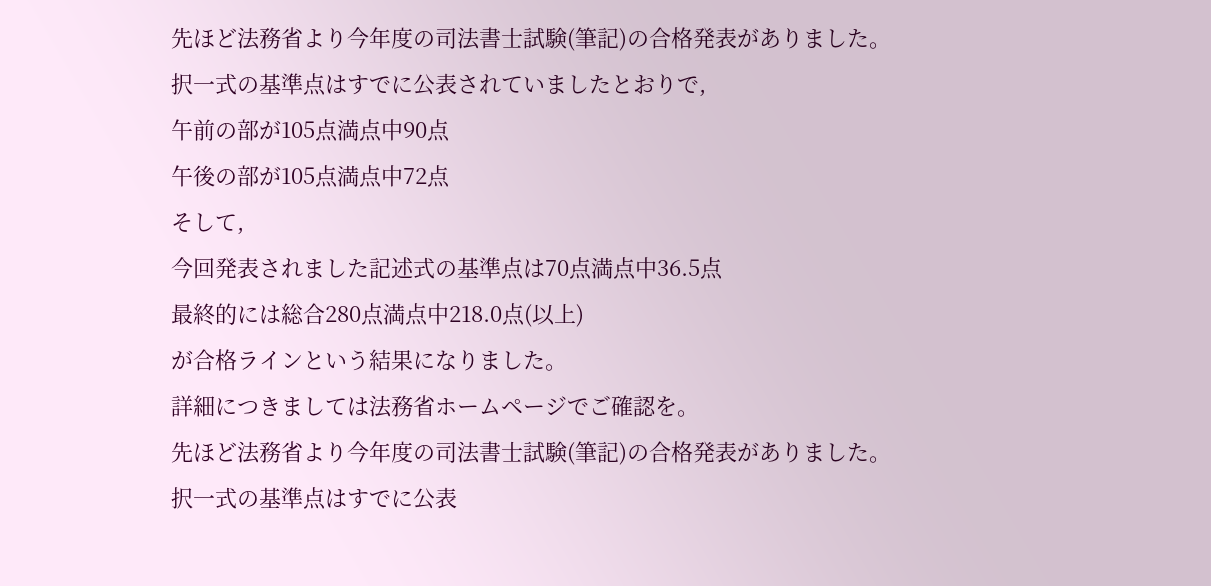先ほど法務省より今年度の司法書士試験(筆記)の合格発表がありました。
択一式の基準点はすでに公表されていましたとおりで,
午前の部が105点満点中90点
午後の部が105点満点中72点
そして,
今回発表されました記述式の基準点は70点満点中36.5点
最終的には総合280点満点中218.0点(以上)
が合格ラインという結果になりました。
詳細につきましては法務省ホームページでご確認を。
先ほど法務省より今年度の司法書士試験(筆記)の合格発表がありました。
択一式の基準点はすでに公表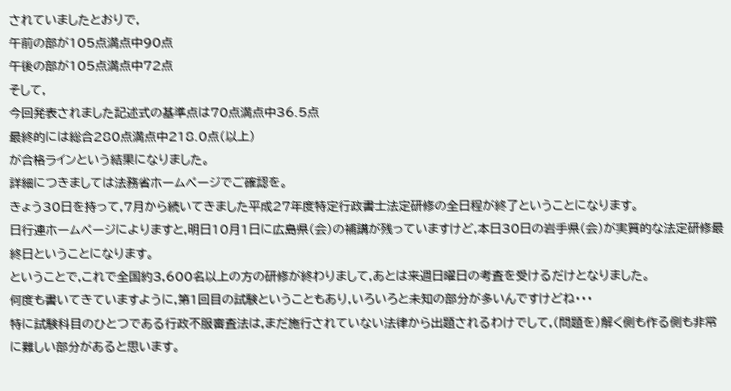されていましたとおりで,
午前の部が105点満点中90点
午後の部が105点満点中72点
そして,
今回発表されました記述式の基準点は70点満点中36.5点
最終的には総合280点満点中218.0点(以上)
が合格ラインという結果になりました。
詳細につきましては法務省ホームページでご確認を。
きょう30日を持って,7月から続いてきました平成27年度特定行政書士法定研修の全日程が終了ということになります。
日行連ホームページによりますと,明日10月1日に広島県(会)の補講が残っていますけど,本日30日の岩手県(会)が実質的な法定研修最終日ということになります。
ということで,これで全国約3,600名以上の方の研修が終わりまして,あとは来週日曜日の考査を受けるだけとなりました。
何度も書いてきていますように,第1回目の試験ということもあり,いろいろと未知の部分が多いんですけどね・・・
特に試験科目のひとつである行政不服審査法は,まだ施行されていない法律から出題されるわけでして,(問題を)解く側も作る側も非常に難しい部分があると思います。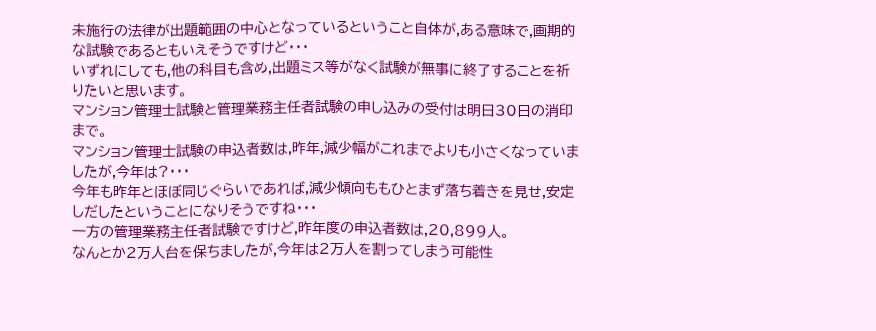未施行の法律が出題範囲の中心となっているということ自体が,ある意味で,画期的な試験であるともいえそうですけど・・・
いずれにしても,他の科目も含め,出題ミス等がなく試験が無事に終了することを祈りたいと思います。
マンション管理士試験と管理業務主任者試験の申し込みの受付は明日30日の消印まで。
マンション管理士試験の申込者数は,昨年,減少幅がこれまでよりも小さくなっていましたが,今年は?・・・
今年も昨年とほぼ同じぐらいであれば,減少傾向ももひとまず落ち着きを見せ,安定しだしたということになりそうですね・・・
一方の管理業務主任者試験ですけど,昨年度の申込者数は,20,899人。
なんとか2万人台を保ちましたが,今年は2万人を割ってしまう可能性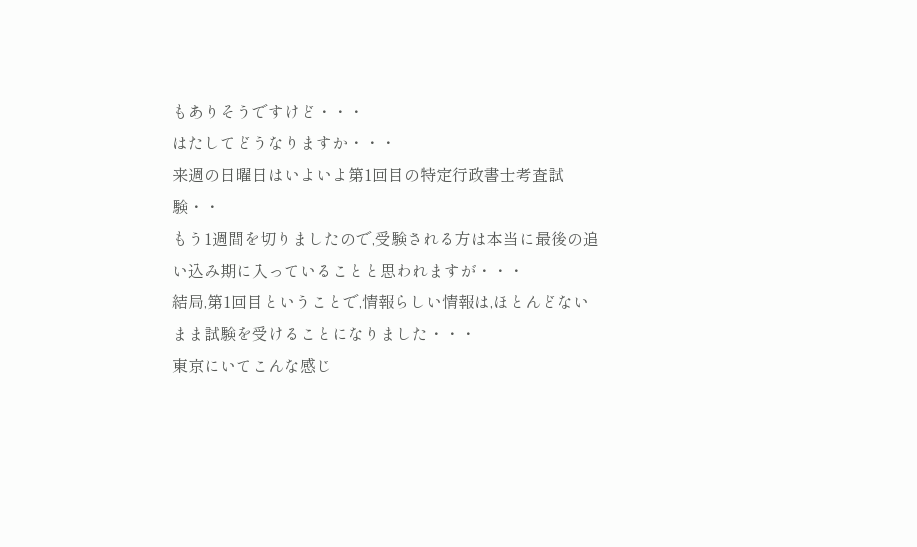もありそうですけど・・・
はたしてどうなりますか・・・
来週の日曜日はいよいよ第1回目の特定行政書士考査試験・・
もう1週間を切りましたので,受験される方は本当に最後の追い込み期に入っていることと思われますが・・・
結局,第1回目ということで,情報らしい情報は,ほとんどないまま試験を受けることになりました・・・
東京にいてこんな感じ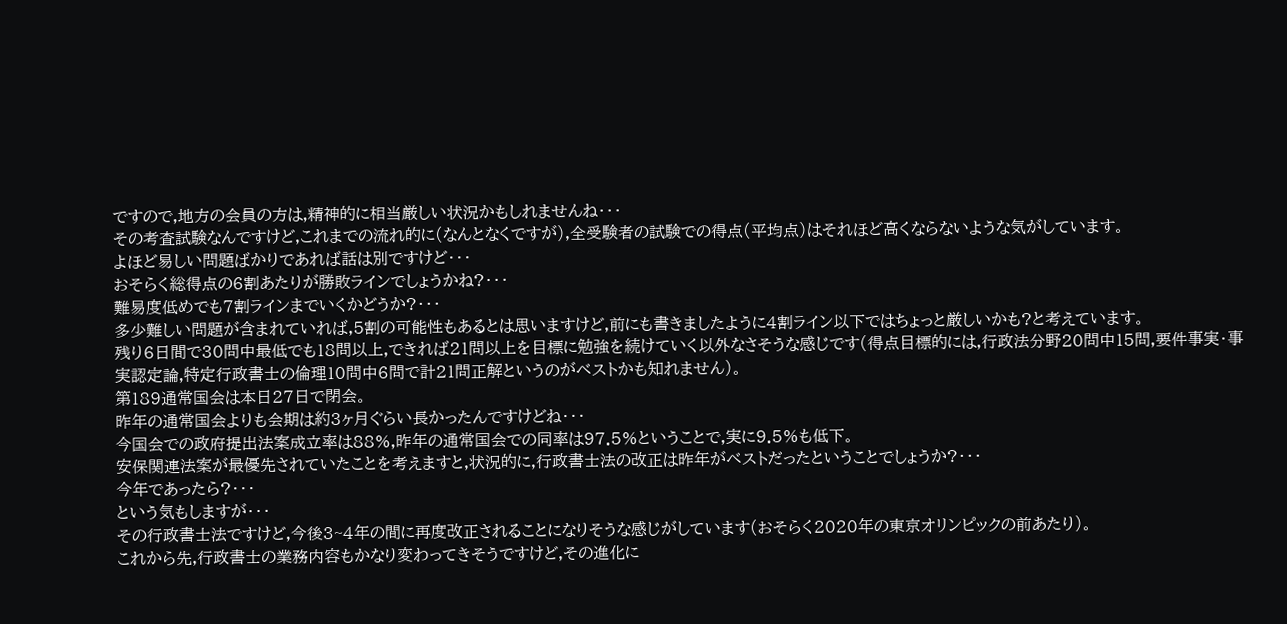ですので,地方の会員の方は,精神的に相当厳しい状況かもしれませんね・・・
その考査試験なんですけど,これまでの流れ的に(なんとなくですが),全受験者の試験での得点(平均点)はそれほど高くならないような気がしています。
よほど易しい問題ばかりであれば話は別ですけど・・・
おそらく総得点の6割あたりが勝敗ラインでしょうかね?・・・
難易度低めでも7割ラインまでいくかどうか?・・・
多少難しい問題が含まれていれば,5割の可能性もあるとは思いますけど,前にも書きましたように4割ライン以下ではちょっと厳しいかも?と考えています。
残り6日間で30問中最低でも18問以上,できれば21問以上を目標に勉強を続けていく以外なさそうな感じです(得点目標的には,行政法分野20問中15問,要件事実・事実認定論,特定行政書士の倫理10問中6問で計21問正解というのがベストかも知れません)。
第189通常国会は本日27日で閉会。
昨年の通常国会よりも会期は約3ヶ月ぐらい長かったんですけどね・・・
今国会での政府提出法案成立率は88%,昨年の通常国会での同率は97.5%ということで,実に9.5%も低下。
安保関連法案が最優先されていたことを考えますと,状況的に,行政書士法の改正は昨年がベストだったということでしょうか?・・・
今年であったら?・・・
という気もしますが・・・
その行政書士法ですけど,今後3~4年の間に再度改正されることになりそうな感じがしています(おそらく2020年の東京オリンピックの前あたり)。
これから先,行政書士の業務内容もかなり変わってきそうですけど,その進化に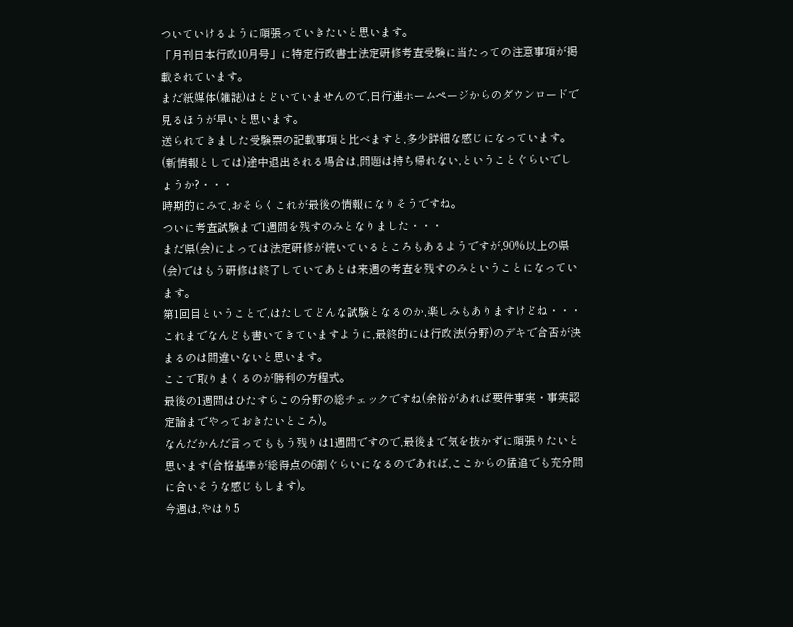ついていけるように頑張っていきたいと思います。
「月刊日本行政10月号」に特定行政書士法定研修考査受験に当たっての注意事項が掲載されています。
まだ紙媒体(雑誌)はとどいていませんので,日行連ホームページからのダウンロードで見るほうが早いと思います。
送られてきました受験票の記載事項と比べますと,多少詳細な感じになっています。
(新情報としては)途中退出される場合は,問題は持ち帰れない,ということぐらいでしょうか?・・・
時期的にみて,おそらくこれが最後の情報になりそうですね。
ついに考査試験まで1週間を残すのみとなりました・・・
まだ県(会)によっては法定研修が続いているところもあるようですが,90%以上の県(会)ではもう研修は終了していてあとは来週の考査を残すのみということになっています。
第1回目ということで,はたしてどんな試験となるのか,楽しみもありますけどね・・・
これまでなんども書いてきていますように,最終的には行政法(分野)のデキで合否が決まるのは間違いないと思います。
ここで取りまくるのが勝利の方程式。
最後の1週間はひたすらこの分野の総チェックですね(余裕があれば要件事実・事実認定論までやっておきたいところ)。
なんだかんだ言ってももう残りは1週間ですので,最後まで気を抜かずに頑張りたいと思います(合格基準が総得点の6割ぐらいになるのであれば,ここからの猛追でも充分間に合いそうな感じもします)。
今週は,やはり5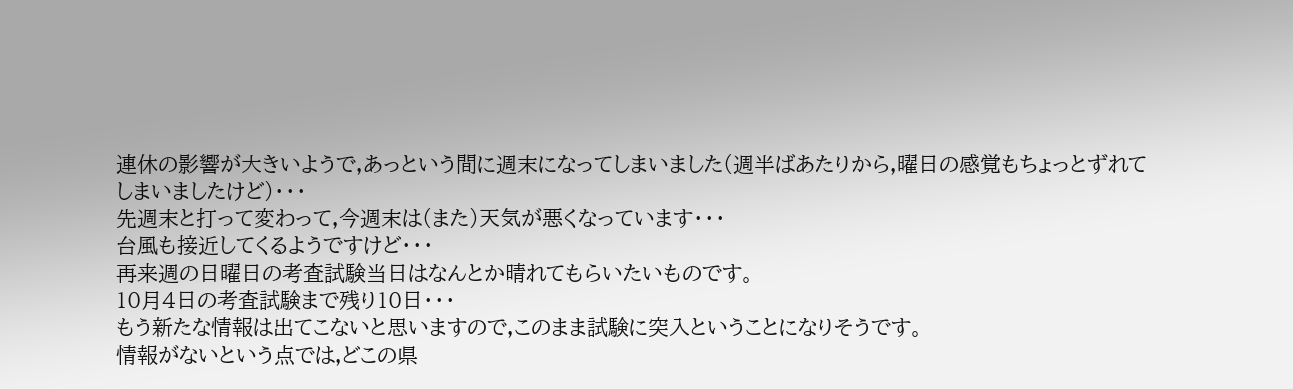連休の影響が大きいようで,あっという間に週末になってしまいました(週半ばあたりから,曜日の感覚もちょっとずれてしまいましたけど)・・・
先週末と打って変わって,今週末は(また)天気が悪くなっています・・・
台風も接近してくるようですけど・・・
再来週の日曜日の考査試験当日はなんとか晴れてもらいたいものです。
10月4日の考査試験まで残り10日・・・
もう新たな情報は出てこないと思いますので,このまま試験に突入ということになりそうです。
情報がないという点では,どこの県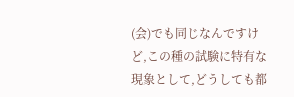(会)でも同じなんですけど,この種の試験に特有な現象として,どうしても都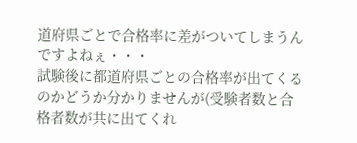道府県ごとで合格率に差がついてしまうんですよねぇ・・・
試験後に都道府県ごとの合格率が出てくるのかどうか分かりませんが(受験者数と合格者数が共に出てくれ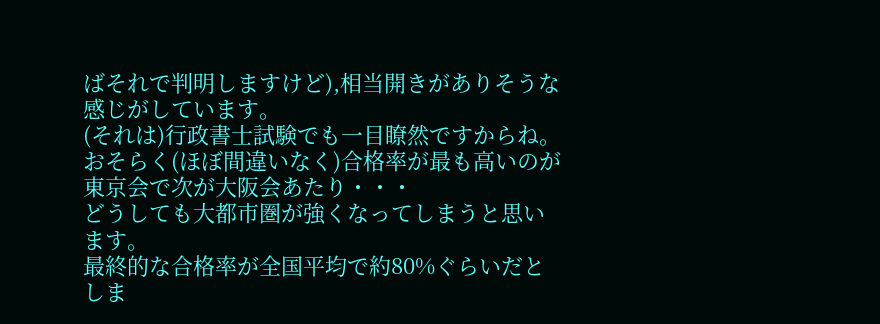ばそれで判明しますけど),相当開きがありそうな感じがしています。
(それは)行政書士試験でも一目瞭然ですからね。
おそらく(ほぼ間違いなく)合格率が最も高いのが東京会で次が大阪会あたり・・・
どうしても大都市圏が強くなってしまうと思います。
最終的な合格率が全国平均で約80%ぐらいだとしま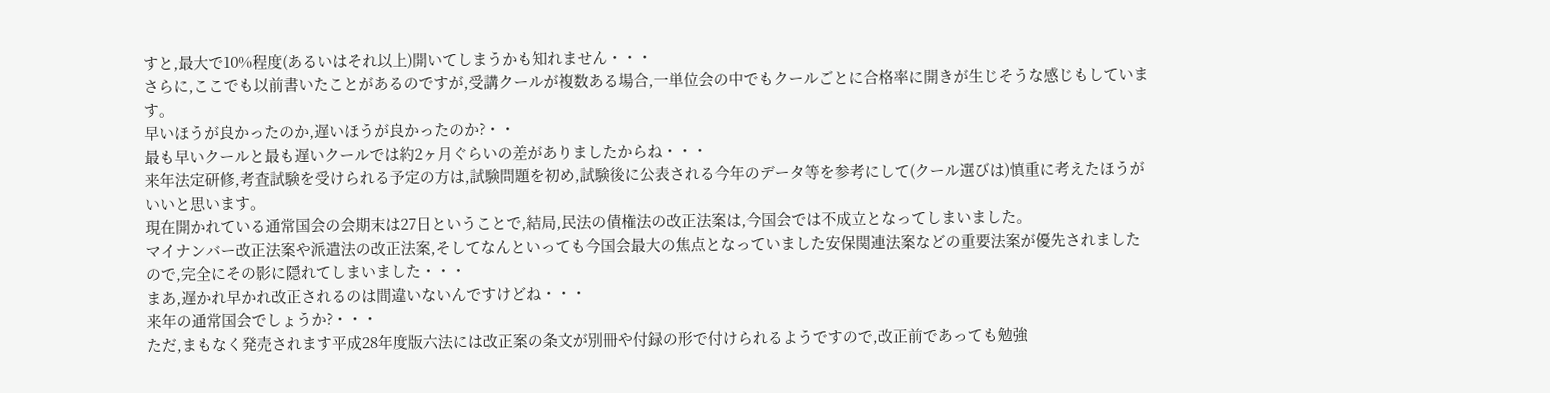すと,最大で10%程度(あるいはそれ以上)開いてしまうかも知れません・・・
さらに,ここでも以前書いたことがあるのですが,受講クールが複数ある場合,一単位会の中でもクールごとに合格率に開きが生じそうな感じもしています。
早いほうが良かったのか,遅いほうが良かったのか?・・
最も早いクールと最も遅いクールでは約2ヶ月ぐらいの差がありましたからね・・・
来年法定研修,考査試験を受けられる予定の方は,試験問題を初め,試験後に公表される今年のデータ等を参考にして(クール選びは)慎重に考えたほうがいいと思います。
現在開かれている通常国会の会期末は27日ということで,結局,民法の債権法の改正法案は,今国会では不成立となってしまいました。
マイナンバー改正法案や派遣法の改正法案,そしてなんといっても今国会最大の焦点となっていました安保関連法案などの重要法案が優先されましたので,完全にその影に隠れてしまいました・・・
まあ,遅かれ早かれ改正されるのは間違いないんですけどね・・・
来年の通常国会でしょうか?・・・
ただ,まもなく発売されます平成28年度版六法には改正案の条文が別冊や付録の形で付けられるようですので,改正前であっても勉強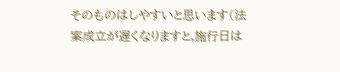そのものはしやすいと思います(法案成立が遅くなりますと,施行日は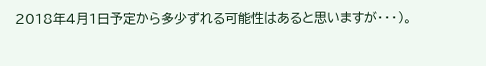2018年4月1日予定から多少ずれる可能性はあると思いますが・・・)。